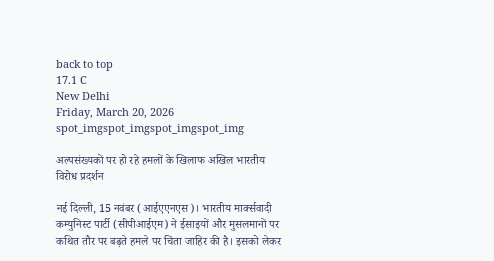back to top
17.1 C
New Delhi
Friday, March 20, 2026
spot_imgspot_imgspot_imgspot_img

अल्पसंख्यकों पर हो रहे हमलों के खिलाफ अखिल भारतीय विरोध प्रदर्शन

नई दिल्ली, 15 नवंबर (आईएएनएस)। भारतीय मार्क्सवादी कम्युनिस्ट पार्टी (सीपीआईएम) ने ईसाइयों और मुसलमानों पर कथित तौर पर बढ़ते हमले पर चिंता जाहिर की है। इसको लेकर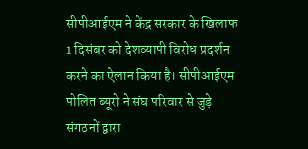सीपीआईएम ने केंद्र सरकार के खिलाफ 1 दिसंबर को देशव्यापी विरोध प्रदर्शन करने का ऐलान किया है। सीपीआईएम पोलित ब्यूरो ने संघ परिवार से जुड़े संगठनों द्वारा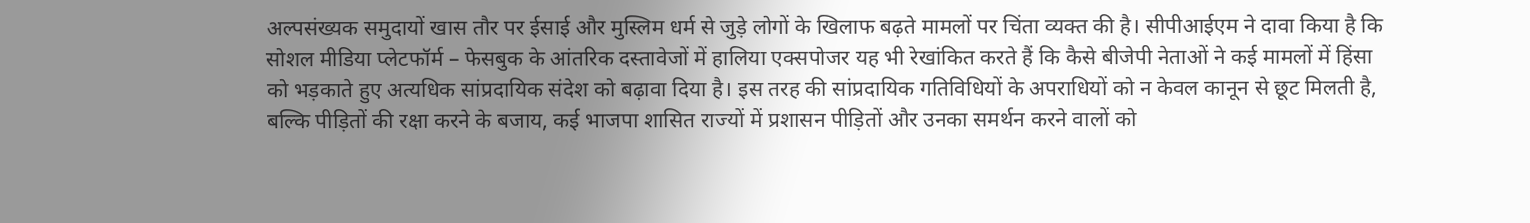अल्पसंख्यक समुदायों खास तौर पर ईसाई और मुस्लिम धर्म से जुड़े लोगों के खिलाफ बढ़ते मामलों पर चिंता व्यक्त की है। सीपीआईएम ने दावा किया है कि सोशल मीडिया प्लेटफॉर्म – फेसबुक के आंतरिक दस्तावेजों में हालिया एक्सपोजर यह भी रेखांकित करते हैं कि कैसे बीजेपी नेताओं ने कई मामलों में हिंसा को भड़काते हुए अत्यधिक सांप्रदायिक संदेश को बढ़ावा दिया है। इस तरह की सांप्रदायिक गतिविधियों के अपराधियों को न केवल कानून से छूट मिलती है, बल्कि पीड़ितों की रक्षा करने के बजाय, कई भाजपा शासित राज्यों में प्रशासन पीड़ितों और उनका समर्थन करने वालों को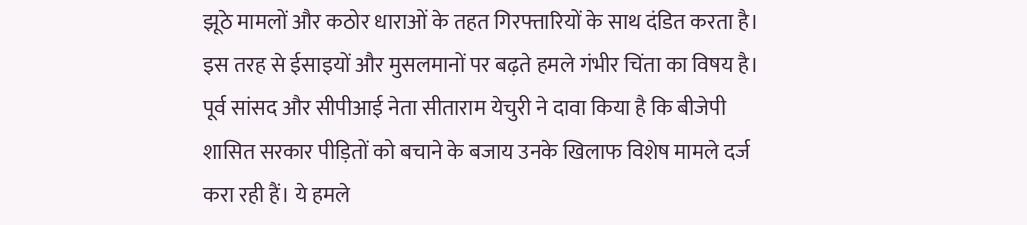झूठे मामलों और कठोर धाराओं के तहत गिरफ्तारियों के साथ दंडित करता है। इस तरह से ईसाइयों और मुसलमानों पर बढ़ते हमले गंभीर चिंता का विषय है। पूर्व सांसद और सीपीआई नेता सीताराम येचुरी ने दावा किया है कि बीजेपी शासित सरकार पीड़ितों को बचाने के बजाय उनके खिलाफ विशेष मामले दर्ज करा रही हैं। ये हमले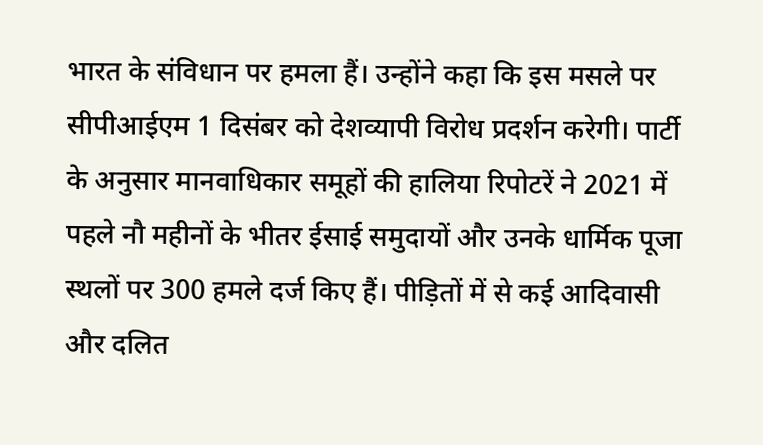भारत के संविधान पर हमला हैं। उन्होंने कहा कि इस मसले पर सीपीआईएम 1 दिसंबर को देशव्यापी विरोध प्रदर्शन करेगी। पार्टी के अनुसार मानवाधिकार समूहों की हालिया रिपोटरें ने 2021 में पहले नौ महीनों के भीतर ईसाई समुदायों और उनके धार्मिक पूजा स्थलों पर 300 हमले दर्ज किए हैं। पीड़ितों में से कई आदिवासी और दलित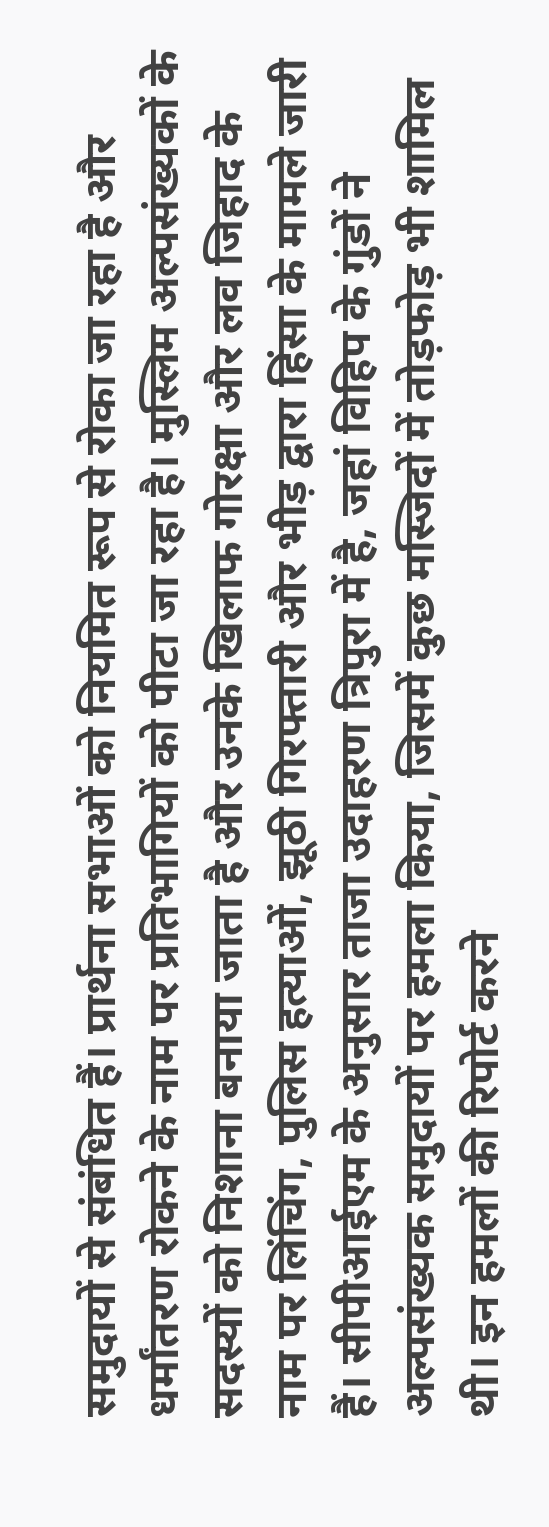समुदायों से संबंधित हैं। प्रार्थना सभाओं को नियमित रूप से रोका जा रहा है और धर्मांतरण रोकने के नाम पर प्रतिभागियों को पीटा जा रहा है। मुस्लिम अल्पसंख्यकों के सदस्यों को निशाना बनाया जाता है और उनके खिलाफ गोरक्षा और लव जिहाद के नाम पर लिंचिंग, पुलिस हत्याओं, झूठी गिरफ्तारी और भीड़ द्वारा हिंसा के मामले जारी हैं। सीपीआईएम के अनुसार ताजा उदाहरण त्रिपुरा में है, जहां विहिप के गुंडों ने अल्पसंख्यक समुदायों पर हमला किया, जिसमें कुछ मस्जिदों में तोड़फोड़ भी शामिल थी। इन हमलों की रिपोर्ट करने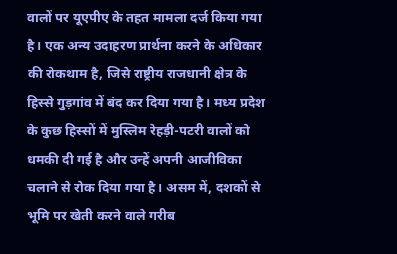वालों पर यूएपीए के तहत मामला दर्ज किया गया है। एक अन्य उदाहरण प्रार्थना करने के अधिकार की रोकथाम है, जिसे राष्ट्रीय राजधानी क्षेत्र के हिस्से गुड़गांव में बंद कर दिया गया है। मध्य प्रदेश के कुछ हिस्सों में मुस्लिम रेहड़ी-पटरी वालों को धमकी दी गई है और उन्हें अपनी आजीविका चलाने से रोक दिया गया है। असम में, दशकों से भूमि पर खेती करने वाले गरीब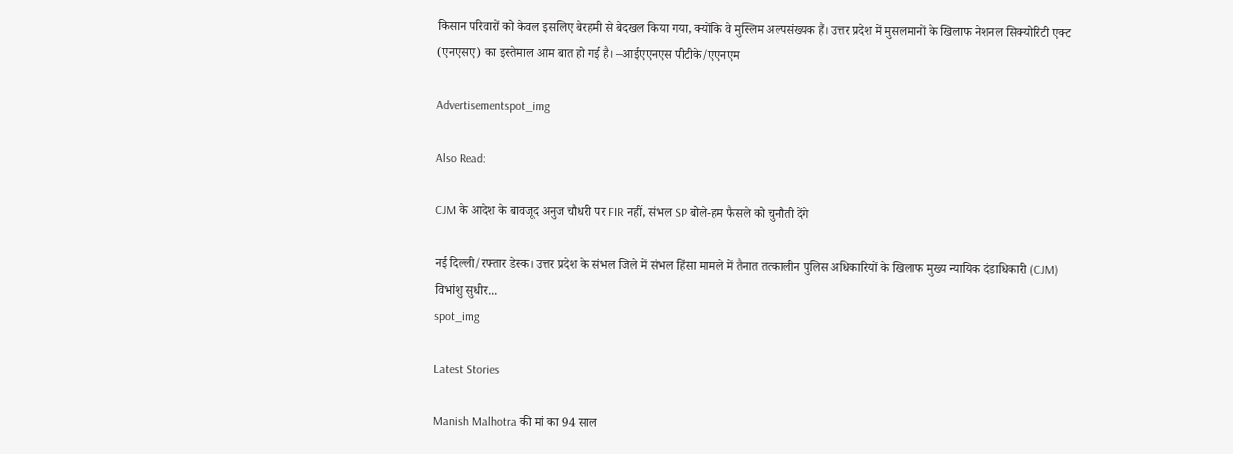किसान परिवारों को केवल इसलिए बेरहमी से बेदखल किया गया, क्योंकि वे मुस्लिम अल्पसंख्यक हैं। उत्तर प्रदेश में मुसलमानों के खिलाफ नेशनल सिक्योरिटी एक्ट (एनएसए) का इस्तेमाल आम बात हो गई है। –आईएएनएस पीटीके/एएनएम

Advertisementspot_img

Also Read:

CJM के आदेश के बावजूद अनुज चौधरी पर FIR नहीं, संभल SP बोले-हम फैसले को चुनौती देंगे

नई दिल्ली/रफ्तार डेस्क। उत्तर प्रदेश के संभल जिले में संभल हिंसा मामले में तैनात तत्कालीन पुलिस अधिकारियों के खिलाफ मुख्य न्यायिक दंडाधिकारी (CJM) विभांशु सुधीर...
spot_img

Latest Stories

Manish Malhotra की मां का 94 साल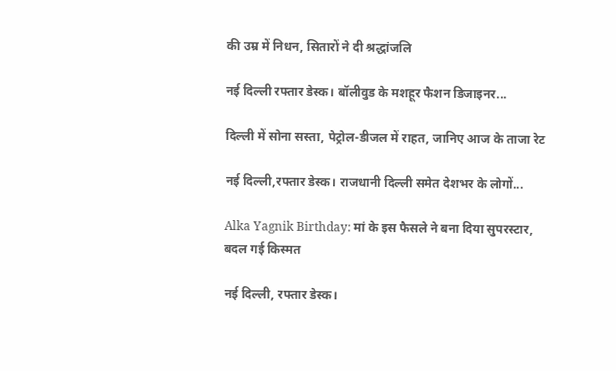की उम्र में निधन, सितारों ने दी श्रद्धांजलि

नई दिल्ली रफ्तार डेस्क। बॉलीवुड के मशहूर फैशन डिजाइनर...

दिल्ली में सोना सस्ता, पेट्रोल-डीजल में राहत, जानिए आज के ताजा रेट

नई दिल्ली,रफ्तार डेस्क। राजधानी दिल्ली समेत देशभर के लोगों...

Alka Yagnik Birthday: मां के इस फैसले ने बना दिया सुपरस्टार, बदल गई किस्मत

नई दिल्ली, रफ्तार डेस्क।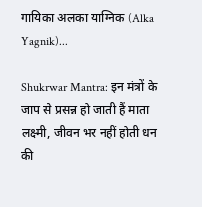गायिका अलका याग्निक (Alka Yagnik)...

Shukrwar Mantra: इन मंत्रों के जाप से प्रसन्न हो जाती हैं माता लक्ष्मी, जीवन भर नहीं होती धन की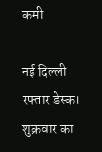कमी

नई दिल्ली रफ्तार डेस्क। शुक्रवार का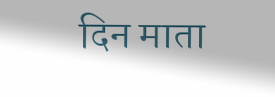दिन माता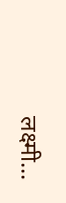लक्ष्मी...